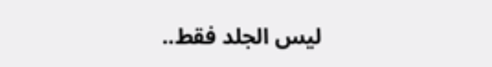ليس الجلد فقط..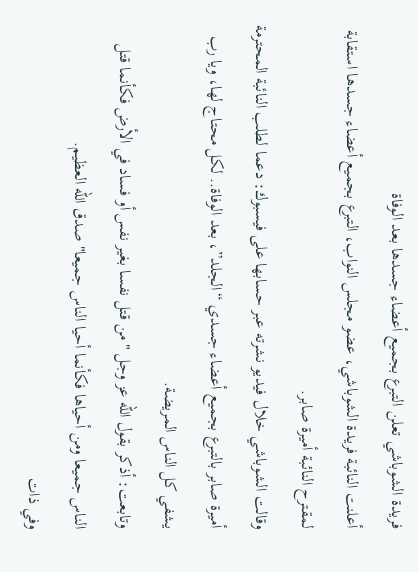فريدة الشوباشي تعلن التبرع بجميع أعضاء جسدها بعد الوفاة
أعلنت النائبة فريدة الشوباشي، عضو مجلس النواب، التبرع بجميع أعضاء جسدها استقابة لمقترح النائبة أميرة صابر.
وقالت الشوباشي خلال فيديو نشرته عبر حسابها على فيسبوك: دعما لطلب النائبة المحترمة أميرة صابر بالتبرع بجميع أعضاء جسدي “الجلد”، بعد الوفاة.. لكل محتاج لها، ويا رب يشفي كل الناس المريضة.
وتابعت: أذكر بقول الله عز وجل "من قتل نفسا بغير نفس أو فساد في الأرض فكأنما قتل الناس جميعا ومن أحياها فكأنما أحيا الناس جميعا" صدق الله العظيم.
وفي ذات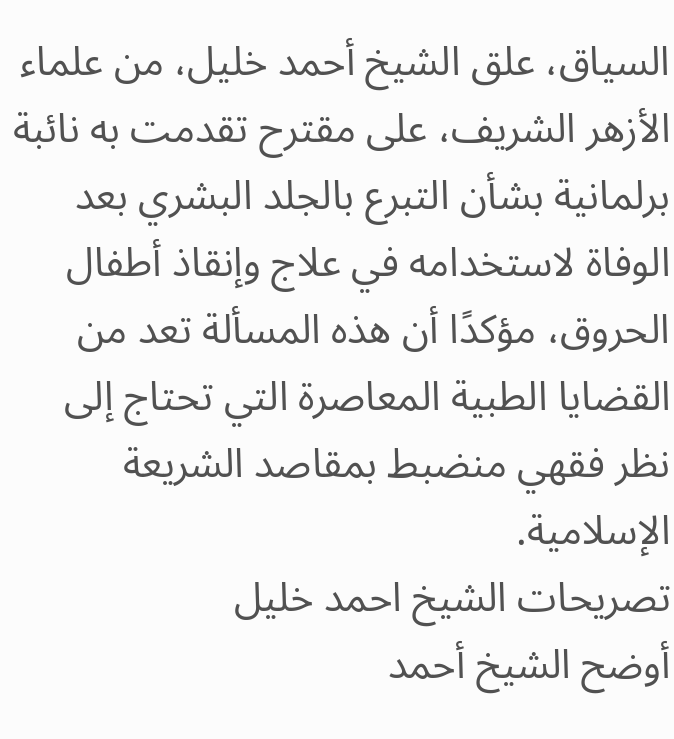السياق، علق الشيخ أحمد خليل، من علماء الأزهر الشريف، على مقترح تقدمت به نائبة برلمانية بشأن التبرع بالجلد البشري بعد الوفاة لاستخدامه في علاج وإنقاذ أطفال الحروق، مؤكدًا أن هذه المسألة تعد من القضايا الطبية المعاصرة التي تحتاج إلى نظر فقهي منضبط بمقاصد الشريعة الإسلامية.
تصريحات الشيخ احمد خليل
أوضح الشيخ أحمد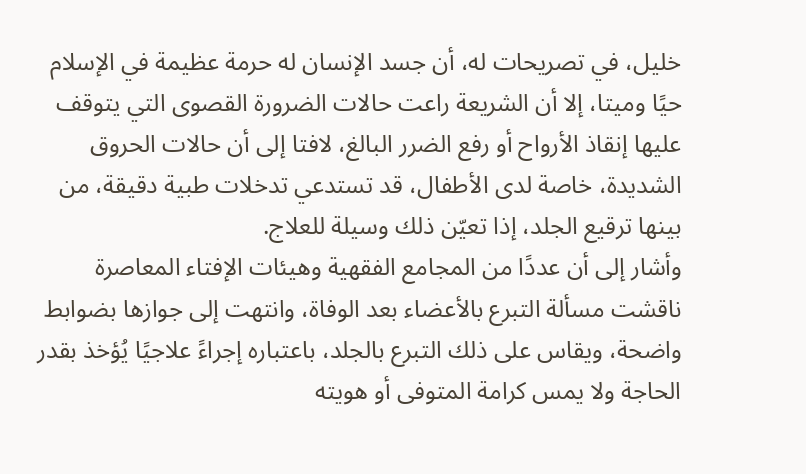خليل، في تصريحات له، أن جسد الإنسان له حرمة عظيمة في الإسلام حيًا وميتا، إلا أن الشريعة راعت حالات الضرورة القصوى التي يتوقف عليها إنقاذ الأرواح أو رفع الضرر البالغ، لافتا إلى أن حالات الحروق الشديدة، خاصة لدى الأطفال، قد تستدعي تدخلات طبية دقيقة، من بينها ترقيع الجلد، إذا تعيّن ذلك وسيلة للعلاج.
وأشار إلى أن عددًا من المجامع الفقهية وهيئات الإفتاء المعاصرة ناقشت مسألة التبرع بالأعضاء بعد الوفاة، وانتهت إلى جوازها بضوابط واضحة، ويقاس على ذلك التبرع بالجلد، باعتباره إجراءً علاجيًا يُؤخذ بقدر الحاجة ولا يمس كرامة المتوفى أو هويته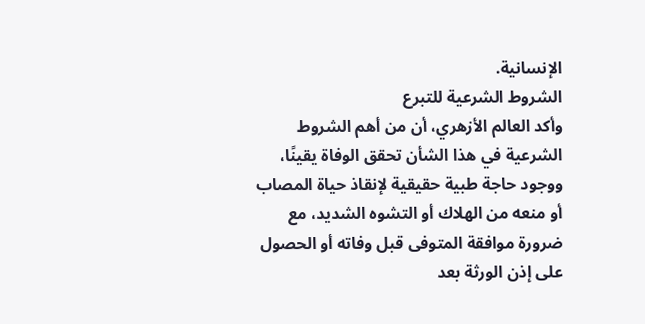الإنسانية.
الشروط الشرعية للتبرع
وأكد العالم الأزهري، أن من أهم الشروط الشرعية في هذا الشأن تحقق الوفاة يقينًا، ووجود حاجة طبية حقيقية لإنقاذ حياة المصاب أو منعه من الهلاك أو التشوه الشديد، مع ضرورة موافقة المتوفى قبل وفاته أو الحصول على إذن الورثة بعد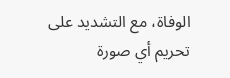الوفاة، مع التشديد على تحريم أي صورة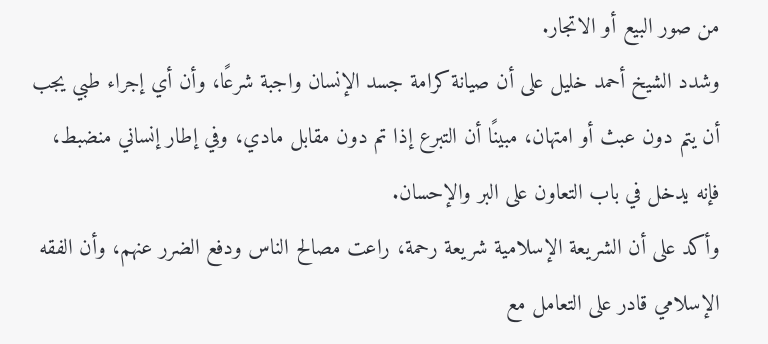من صور البيع أو الاتجار.
وشدد الشيخ أحمد خليل على أن صيانة كرامة جسد الإنسان واجبة شرعًا، وأن أي إجراء طبي يجب أن يتم دون عبث أو امتهان، مبينًا أن التبرع إذا تم دون مقابل مادي، وفي إطار إنساني منضبط، فإنه يدخل في باب التعاون على البر والإحسان.
وأكد على أن الشريعة الإسلامية شريعة رحمة، راعت مصالح الناس ودفع الضرر عنهم، وأن الفقه الإسلامي قادر على التعامل مع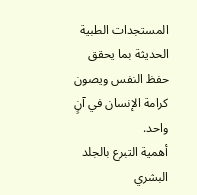المستجدات الطبية الحديثة بما يحقق حفظ النفس ويصون كرامة الإنسان في آنٍ واحد.
أهمية التبرع بالجلد البشري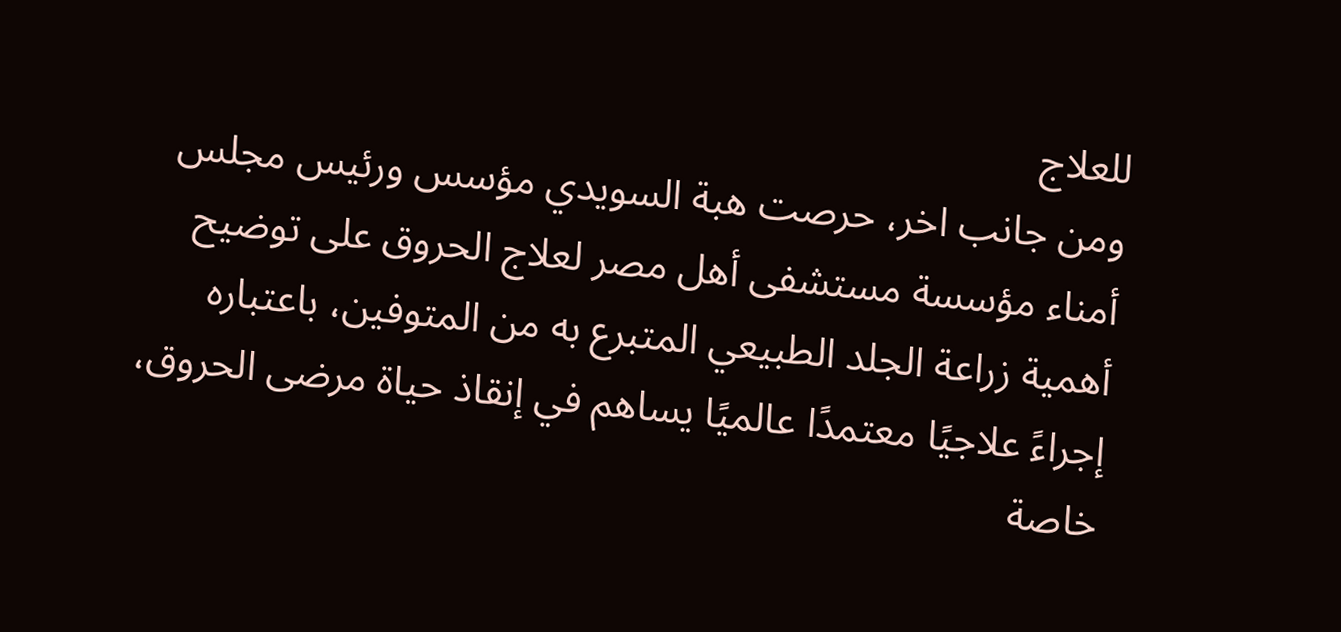للعلاج
ومن جانب اخر، حرصت هبة السويدي مؤسس ورئيس مجلس أمناء مؤسسة مستشفى أهل مصر لعلاج الحروق على توضيح أهمية زراعة الجلد الطبيعي المتبرع به من المتوفين، باعتباره إجراءً علاجيًا معتمدًا عالميًا يساهم في إنقاذ حياة مرضى الحروق، خاصة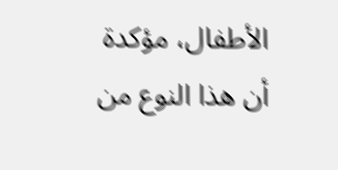الأطفال، مؤكدة أن هذا النوع من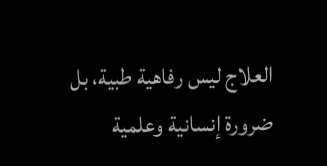العلاج ليس رفاهية طبية، بل ضرورة إنسانية وعلمية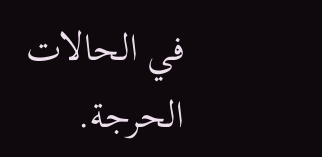في الحالات الحرجة.